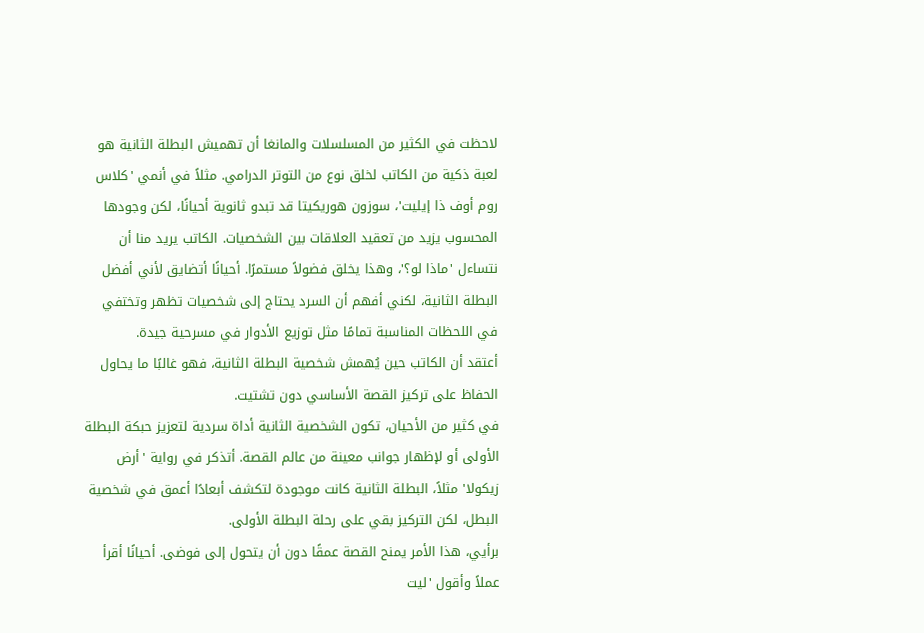لاحظت في الكثير من المسلسلات والمانغا أن تهميش البطلة الثانية هو لعبة ذكية من الكاتب لخلق نوع من التوتر الدرامي. مثلاً في أنمي 'كلاس روم أوف ذا إيليت'، سوزون هوريكيتا قد تبدو ثانوية أحيانًا، لكن وجودها المحسوب يزيد من تعقيد العلاقات بين الشخصيات. الكاتب يريد منا أن نتساءل 'ماذا لو؟'، وهذا يخلق فضولاً مستمرًا. أحيانًا أتضايق لأني أفضل البطلة الثانية، لكني أفهم أن السرد يحتاج إلى شخصيات تظهر وتختفي في اللحظات المناسبة تمامًا مثل توزيع الأدوار في مسرحية جيدة.
أعتقد أن الكاتب حين يُهمش شخصية البطلة الثانية، فهو غالبًا ما يحاول الحفاظ على تركيز القصة الأساسي دون تشتيت.
في كثير من الأحيان، تكون الشخصية الثانية أداة سردية لتعزيز حبكة البطلة الأولى أو لإظهار جوانب معينة من عالم القصة. أتذكر في رواية 'أرض زيكولا' مثلاً، البطلة الثانية كانت موجودة لتكشف أبعادًا أعمق في شخصية البطل، لكن التركيز بقي على رحلة البطلة الأولى.
برأيي، هذا الأمر يمنح القصة عمقًا دون أن يتحول إلى فوضى. أحيانًا أقرأ عملاً وأقول 'ليت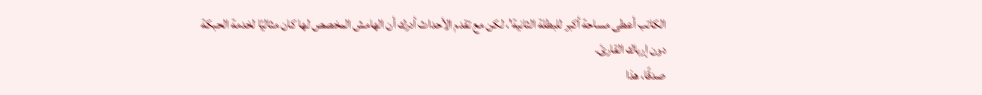الكاتب أعطى مساحة أكبر للبطلة الثانية'، لكن مع تقدم الأحداث أدرك أن الهامش المخصص لها كان مثاليًا لخدمة الحبكة دون إرباك القارئ.
صدقًا، هذا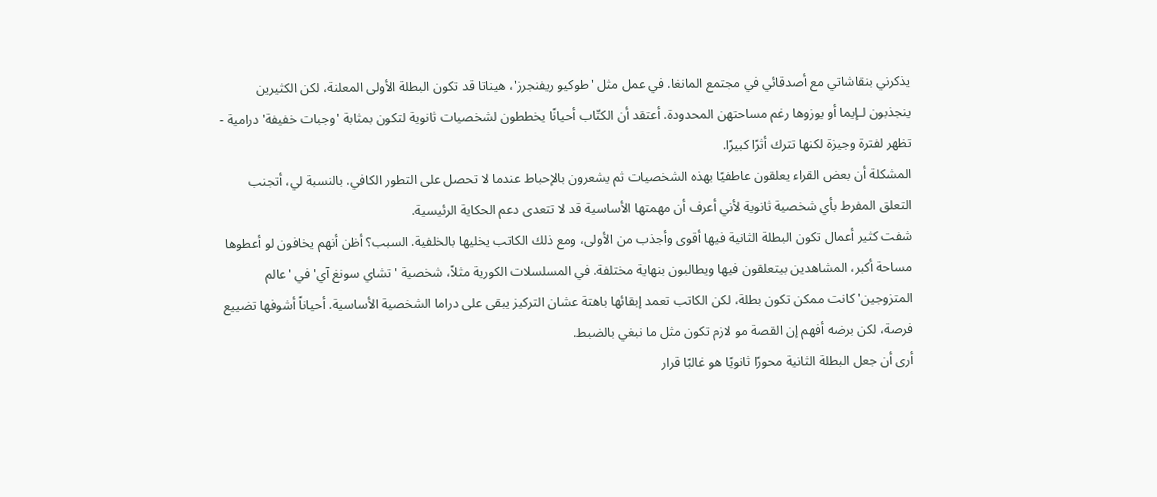يذكرني بنقاشاتي مع أصدقائي في مجتمع المانغا. في عمل مثل 'طوكيو ريفنجرز'، هيناتا قد تكون البطلة الأولى المعلنة، لكن الكثيرين ينجذبون لـإيما أو يوزوها رغم مساحتهن المحدودة. أعتقد أن الكتّاب أحيانًا يخططون لشخصيات ثانوية لتكون بمثابة 'وجبات خفيفة' درامية - تظهر لفترة وجيزة لكنها تترك أثرًا كبيرًا.
المشكلة أن بعض القراء يعلقون عاطفيًا بهذه الشخصيات ثم يشعرون بالإحباط عندما لا تحصل على التطور الكافي. بالنسبة لي، أتجنب التعلق المفرط بأي شخصية ثانوية لأني أعرف أن مهمتها الأساسية قد لا تتعدى دعم الحكاية الرئيسية.
شفت كثير أعمال تكون البطلة الثانية فيها أقوى وأجذب من الأولى، ومع ذلك الكاتب يخليها بالخلفية. السبب؟ أظن أنهم يخافون لو أعطوها مساحة أكبر، المشاهدين بيتعلقون فيها ويطالبون بنهاية مختلفة. في المسلسلات الكورية مثلاً، شخصية 'تشاي سونغ آي' في 'عالم المتزوجين' كانت ممكن تكون بطلة، لكن الكاتب تعمد إبقائها باهتة عشان التركيز يبقى على دراما الشخصية الأساسية. أحياناً أشوفها تضييع فرصة، لكن برضه أفهم إن القصة مو لازم تكون مثل ما نبغي بالضبط.
أرى أن جعل البطلة الثانية محورًا ثانويًا هو غالبًا قرار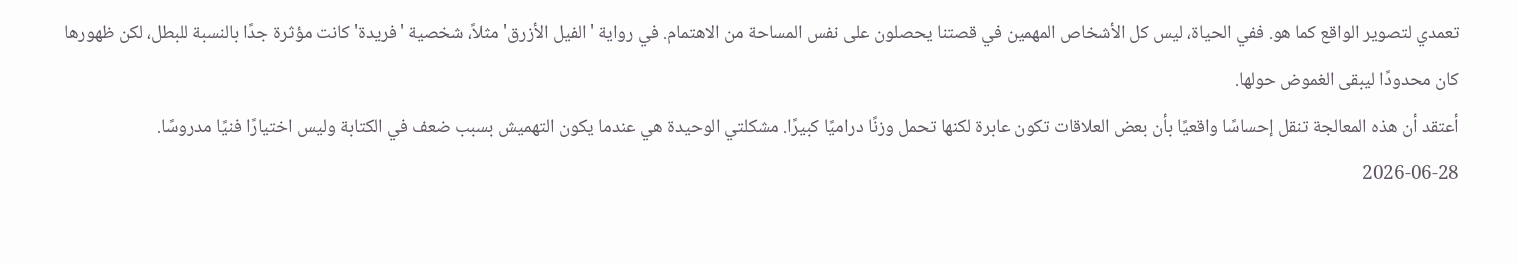تعمدي لتصوير الواقع كما هو. ففي الحياة، ليس كل الأشخاص المهمين في قصتنا يحصلون على نفس المساحة من الاهتمام. في رواية 'الفيل الأزرق' مثلاً، شخصية 'فريدة' كانت مؤثرة جدًا بالنسبة للبطل، لكن ظهورها كان محدودًا ليبقى الغموض حولها.
أعتقد أن هذه المعالجة تنقل إحساسًا واقعيًا بأن بعض العلاقات تكون عابرة لكنها تحمل وزنًا دراميًا كبيرًا. مشكلتي الوحيدة هي عندما يكون التهميش بسبب ضعف في الكتابة وليس اختيارًا فنيًا مدروسًا.
2026-06-28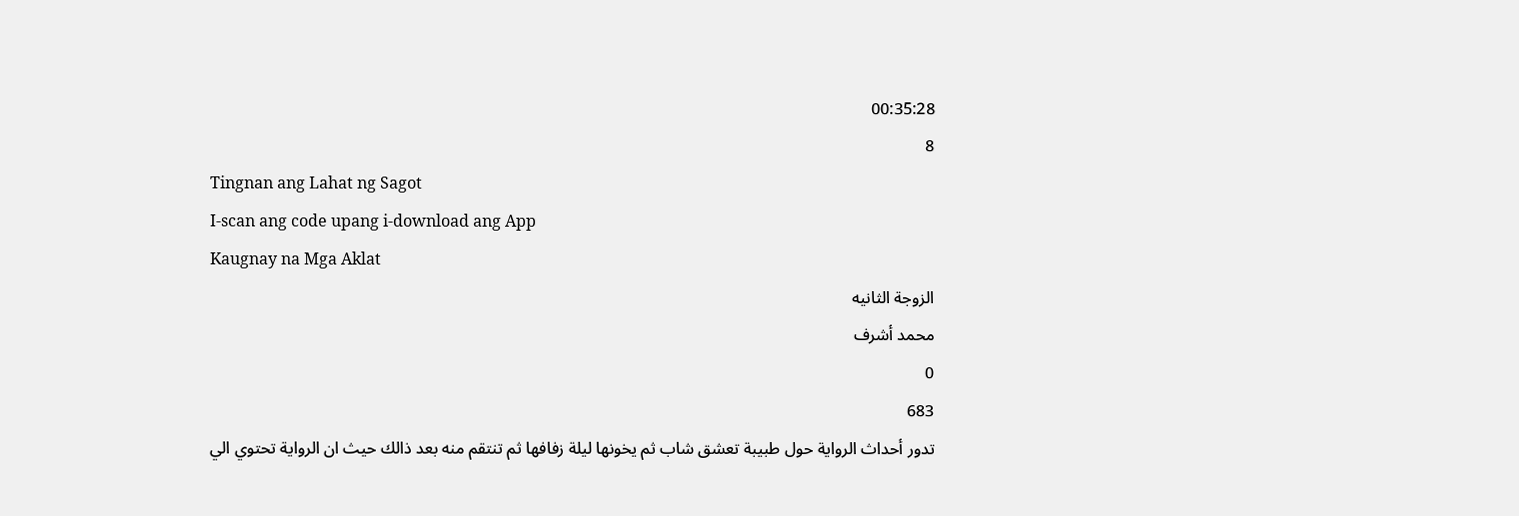00:35:28
8
Tingnan ang Lahat ng Sagot
I-scan ang code upang i-download ang App
Kaugnay na Mga Aklat
الزوجة الثانيه
محمد أشرف
0
683
تدور أحداث الرواية حول طبيبة تعشق شاب ثم يخونها ليلة زفافها ثم تنتقم منه بعد ذالك حيث ان الرواية تحتوي الي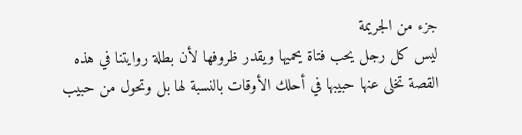جزء من الجريمة
ليس كل رجل يحب فتاة يحميها ويقدر ظروفها لأن بطلة روايتنا في هذه القصة تخلى عنها حبيبها في أحلك الأوقات بالنسبة لها بل وتحول من حبيب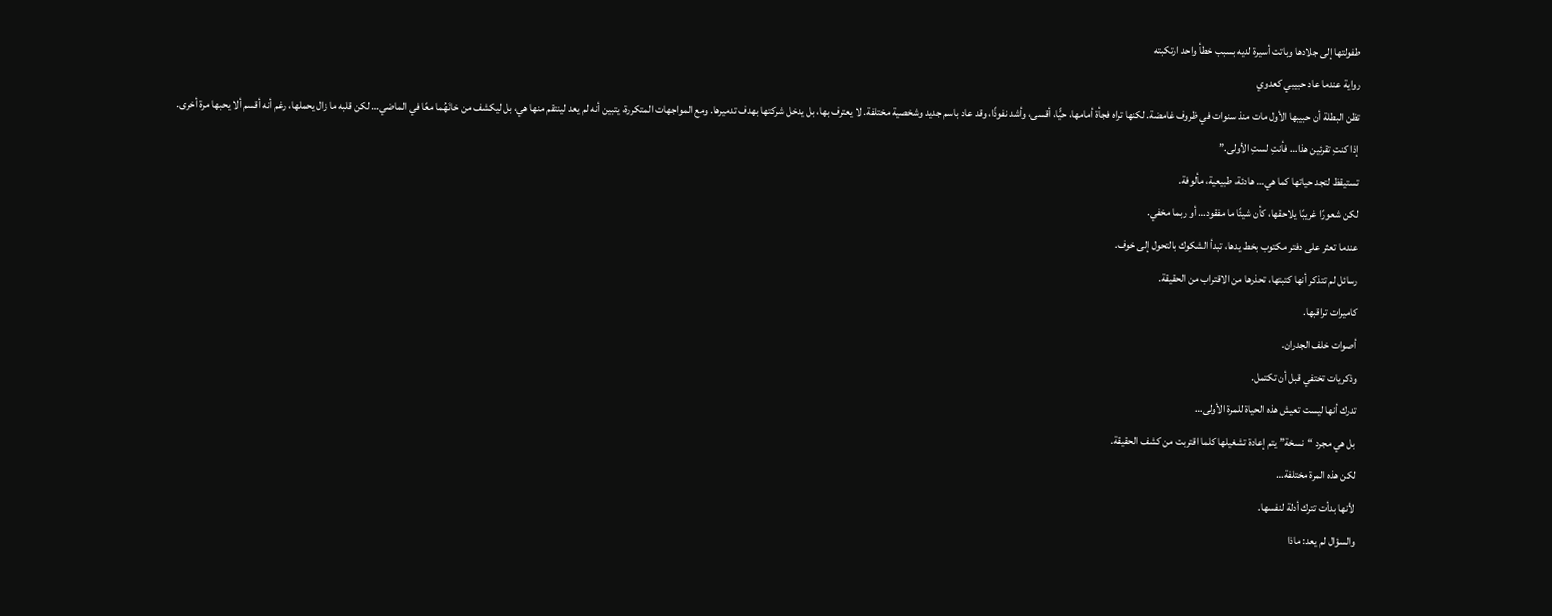طفولتها إلى جلادها وباتت أسيرة لديه بسبب خطأ واحد ارتكبته
رواية عندما عاد حبيبي كعدوي
تظن البطلة أن حبيبها الأول مات منذ سنوات في ظروف غامضة. لكنها تراه فجأة أمامها، حيًّا، أقسى، وأشد نفوذًا، وقد عاد باسم جديد وشخصية مختلفة. لا يعترف بها، بل يدخل شركتها بهدف تدميرها. ومع المواجهات المتكررة، يتبين أنه لم يعد لينتقم منها هي، بل ليكشف من خانَهُما معًا في الماضي… لكن قلبه ما زال يحملها، رغم أنه أقسم ألا يحبها مرة أخرى.
إذا كنتِ تقرئين هذا… فأنتِ لستِ الأولى.”
تستيقظ لتجد حياتها كما هي… هادئة، طبيعية، مألوفة.
لكن شعورًا غريبًا يلاحقها، كأن شيئًا ما مفقود… أو ربما مخفي.
عندما تعثر على دفتر مكتوب بخط يدها، تبدأ الشكوك بالتحول إلى خوف.
رسائل لم تتذكر أنها كتبتها، تحذرها من الاقتراب من الحقيقة.
كاميرات تراقبها.
أصوات خلف الجدران.
وذكريات تختفي قبل أن تكتمل.
تدرك أنها ليست تعيش هذه الحياة للمرة الأولى…
بل هي مجرد “نسخة” يتم إعادة تشغيلها كلما اقتربت من كشف الحقيقة.
لكن هذه المرة مختلفة…
لأنها بدأت تترك أدلة لنفسها.
والسؤال لم يعد: ماذا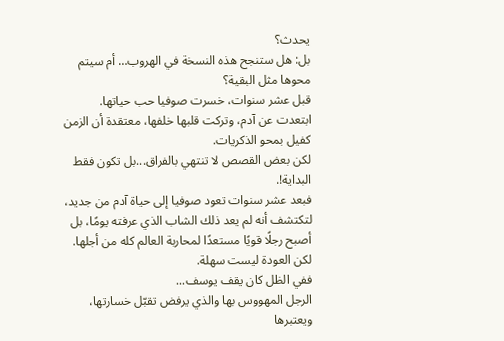يحدث؟
بل: هل ستنجح هذه النسخة في الهروب… أم سيتم محوها مثل البقية؟
قبل عشر سنوات، خسرت صوفيا حب حياتها.
ابتعدت عن آدم، وتركت قلبها خلفها، معتقدة أن الزمن كفيل بمحو الذكريات.
لكن بعض القصص لا تنتهي بالفراق...بل تكون فقط البداية!.
فبعد عشر سنوات تعود صوفيا إلى حياة آدم من جديد، لتكتشف أنه لم يعد ذلك الشاب الذي عرفته يومًا، بل أصبح رجلًا قويًا مستعدًا لمحاربة العالم كله من أجلها.
لكن العودة ليست سهلة.
ففي الظل كان يقف يوسف...
الرجل المهووس بها والذي يرفض تقبّل خسارتها، ويعتبرها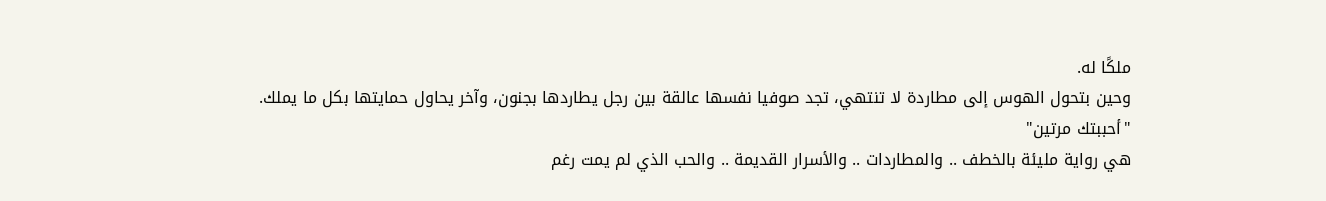ملكًا له.
وحين بتحول الهوس إلى مطاردة لا تنتهي، تجد صوفيا نفسها عالقة بين رجل يطاردها بجنون، وآخر يحاول حمايتها بكل ما يملك.
"أحببتك مرتين"
هي رواية مليئة بالخطف .. والمطاردات .. والأسرار القديمة .. والحب الذي لم يمت رغم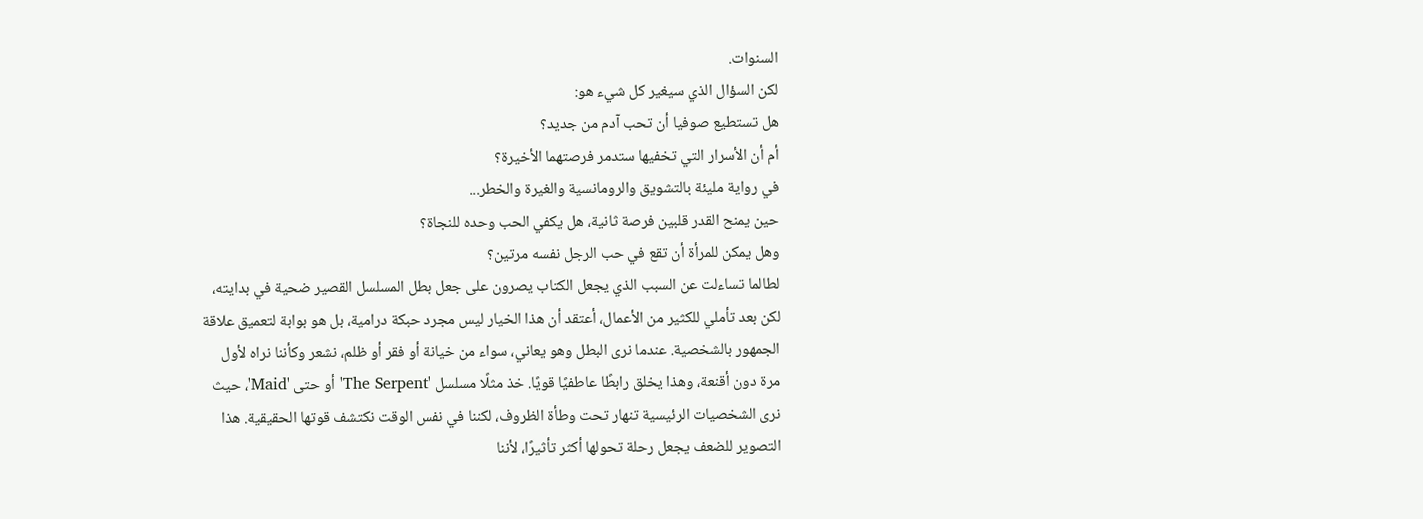السنوات.
لكن السؤال الذي سيغير كل شيء هو:
هل تستطيع صوفيا أن تحب آدم من جديد؟
أم أن الأسرار التي تخفيها ستدمر فرصتهما الأخيرة؟
في رواية مليئة بالتشويق والرومانسية والغيرة والخطر...
حين يمنح القدر قلبين فرصة ثانية، هل يكفي الحب وحده للنجاة؟
وهل يمكن للمرأة أن تقع في حب الرجل نفسه مرتين؟
لطالما تساءلت عن السبب الذي يجعل الكتاب يصرون على جعل بطل المسلسل القصير ضحية في بدايته، لكن بعد تأملي للكثير من الأعمال، أعتقد أن هذا الخيار ليس مجرد حبكة درامية، بل هو بوابة لتعميق علاقة الجمهور بالشخصية. عندما نرى البطل وهو يعاني، سواء من خيانة أو فقر أو ظلم، نشعر وكأننا نراه لأول مرة دون أقنعة، وهذا يخلق رابطًا عاطفيًا قويًا. خذ مثلًا مسلسل 'The Serpent' أو حتى 'Maid'، حيث نرى الشخصيات الرئيسية تنهار تحت وطأة الظروف، لكننا في نفس الوقت نكتشف قوتها الحقيقية. هذا التصوير للضعف يجعل رحلة تحولها أكثر تأثيرًا، لأننا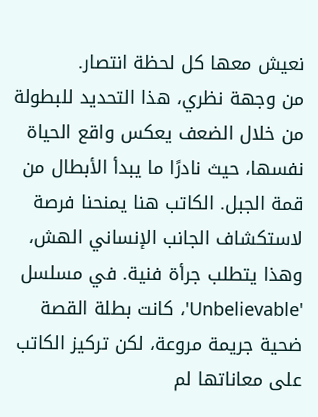نعيش معها كل لحظة انتصار.
من وجهة نظري، هذا التحديد للبطولة من خلال الضعف يعكس واقع الحياة نفسها، حيث نادرًا ما يبدأ الأبطال من قمة الجبل. الكاتب هنا يمنحنا فرصة لاستكشاف الجانب الإنساني الهش، وهذا يتطلب جرأة فنية. في مسلسل 'Unbelievable'، كانت بطلة القصة ضحية جريمة مروعة، لكن تركيز الكاتب على معاناتها لم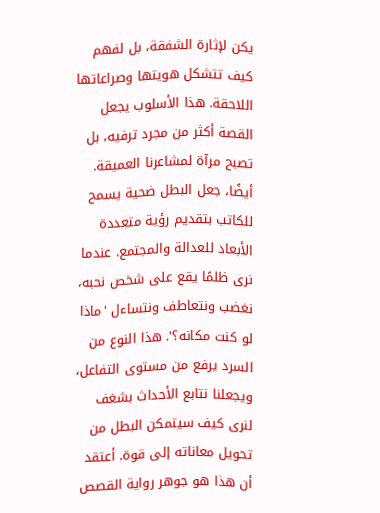يكن لإثارة الشفقة، بل لفهم كيف تتشكل هويتها وصراعاتها اللاحقة. هذا الأسلوب يجعل القصة أكثر من مجرد ترفيه، بل تصبح مرآة لمشاعرنا العميقة.
أيضًا، جعل البطل ضحية يسمح للكاتب بتقديم رؤية متعددة الأبعاد للعدالة والمجتمع. عندما نرى ظلمًا يقع على شخص نحبه، نغضب ونتعاطف ونتساءل 'ماذا لو كنت مكانه؟'. هذا النوع من السرد يرفع من مستوى التفاعل، ويجعلنا نتابع الأحداث بشغف لنرى كيف سيتمكن البطل من تحويل معاناته إلى قوة. أعتقد أن هذا هو جوهر رواية القصص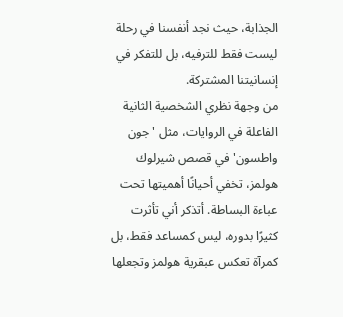الجذابة، حيث نجد أنفسنا في رحلة ليست فقط للترفيه، بل للتفكر في إنسانيتنا المشتركة.
من وجهة نظري الشخصية الثانية الفاعلة في الروايات، مثل 'جون واطسون' في قصص شيرلوك هولمز، تخفي أحيانًا أهميتها تحت عباءة البساطة. أتذكر أني تأثرت كثيرًا بدوره، ليس كمساعد فقط، بل كمرآة تعكس عبقرية هولمز وتجعلها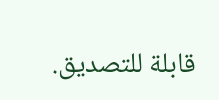قابلة للتصديق.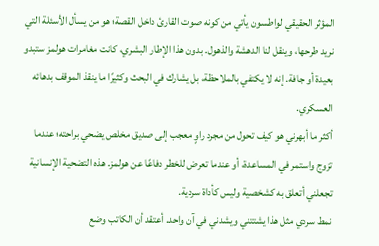المؤثر الحقيقي لواطسون يأتي من كونه صوت القارئ داخل القصة؛ هو من يسأل الأسئلة التي نريد طرحها، وينقل لنا الدهشة والذهول. بدون هذا الإطار البشري، كانت مغامرات هولمز ستبدو بعيدة أو جافة. إنه لا يكتفي بالملاحظة، بل يشارك في البحث وكثيرًا ما ينقذ الموقف بدهائه العسكري.
أكثر ما أبهرني هو كيف تحول من مجرد راوٍ معجب إلى صديق مخلص يضحي براحته؛ عندما تزوج واستمر في المساعدة، أو عندما تعرض للخطر دفاعًا عن هولمز. هذه التضحية الإنسانية تجعلني أتعلق به كشخصية وليس كأداة سردية.
نمط سردي مثل هذا يشتتني ويشدني في آن واحد. أعتقد أن الكاتب وضع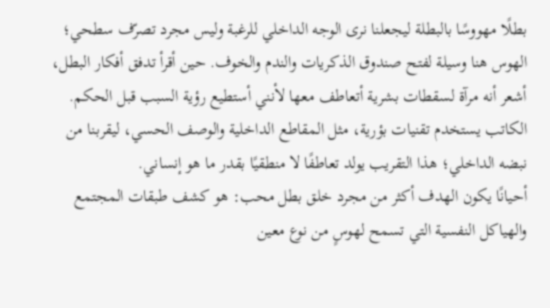بطلًا مهووسًا بالبطلة ليجعلنا نرى الوجه الداخلي للرغبة وليس مجرد تصرّف سطحي؛ الهوس هنا وسيلة لفتح صندوق الذكريات والندم والخوف. حين أقرأ تدفق أفكار البطل، أشعر أنه مرآة لسقطات بشرية أتعاطف معها لأنني أستطيع رؤية السبب قبل الحكم. الكاتب يستخدم تقنيات بؤرية، مثل المقاطع الداخلية والوصف الحسي، ليقربنا من نبضه الداخلي؛ هذا التقريب يولد تعاطفًا لا منطقيًا بقدر ما هو إنساني.
أحيانًا يكون الهدف أكثر من مجرد خلق بطل محب: هو كشف طبقات المجتمع والهياكل النفسية التي تسمح لهوسٍ من نوع معين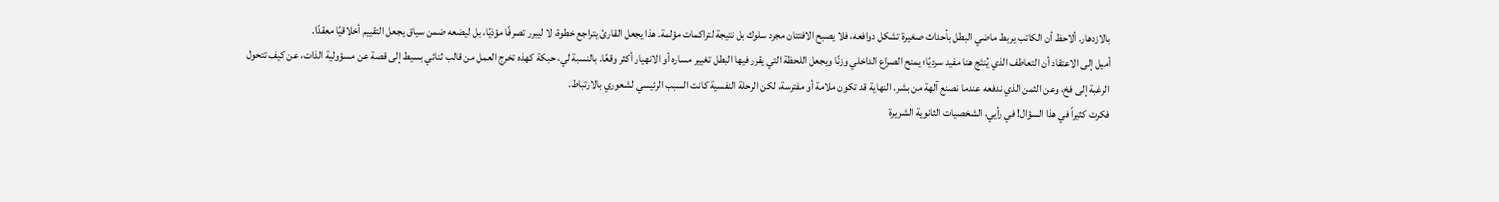بالازدهار. ألاحظ أن الكاتب يربط ماضي البطل بأحداث صغيرة تشكل دوافعه، فلا يصبح الافتتان مجرد سلوك بل نتيجة لتراكمات مؤلمة. هذا يجعل القارئ يتراجع خطوة، لا ليبرر تصرفًا مؤذيًا، بل ليضعه ضمن سياق يجعل التقييم أخلاقيًا معقدًا.
أميل إلى الاعتقاد أن التعاطف الذي يُنتَج هنا مفيد سرديًا؛ يمنح الصراع الداخلي وزنًا ويجعل اللحظة التي يقرر فيها البطل تغيير مساره أو الانهيار أكثر وقعًا. بالنسبة لي، حبكة كهذه تخرج العمل من قالب ثنائي بسيط إلى قصة عن مسؤولية الذات، عن كيف تتحول الرغبة إلى فخ، وعن الثمن الذي ندفعه عندما نصنع آلهة من بشر. النهاية قد تكون ملامة أو مفترسة، لكن الرحلة النفسية كانت السبب الرئيسي لشعوري بالارتباط.
فكرت كثيراً في هذا السؤال! في رأيي، الشخصيات الثانوية الشريرة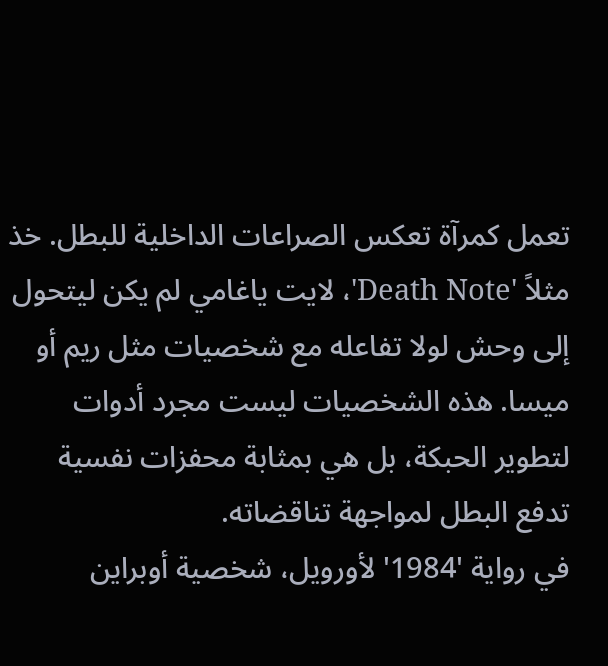تعمل كمرآة تعكس الصراعات الداخلية للبطل. خذ مثلاً 'Death Note'، لايت ياغامي لم يكن ليتحول إلى وحش لولا تفاعله مع شخصيات مثل ريم أو ميسا. هذه الشخصيات ليست مجرد أدوات لتطوير الحبكة، بل هي بمثابة محفزات نفسية تدفع البطل لمواجهة تناقضاته.
في رواية '1984' لأورويل، شخصية أوبراين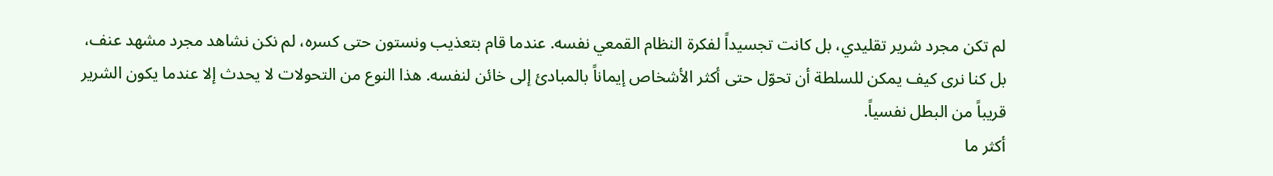لم تكن مجرد شرير تقليدي، بل كانت تجسيداً لفكرة النظام القمعي نفسه. عندما قام بتعذيب ونستون حتى كسره، لم نكن نشاهد مجرد مشهد عنف، بل كنا نرى كيف يمكن للسلطة أن تحوّل حتى أكثر الأشخاص إيماناً بالمبادئ إلى خائن لنفسه. هذا النوع من التحولات لا يحدث إلا عندما يكون الشرير قريباً من البطل نفسياً.
أكثر ما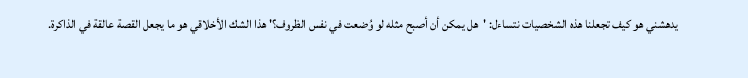يدهشني هو كيف تجعلنا هذه الشخصيات نتساءل: 'هل يمكن أن أصبح مثله لو وُضعت في نفس الظروف؟' هذا الشك الأخلاقي هو ما يجعل القصة عالقة في الذاكرة.